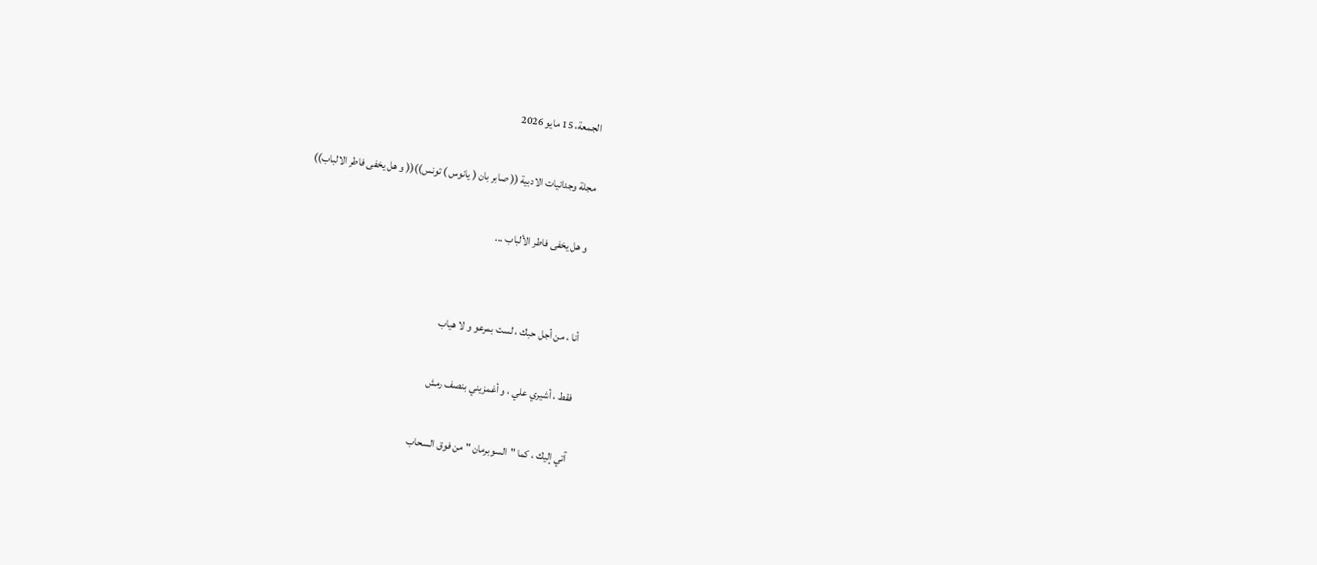الجمعة، 15 مايو 2026

مجلة وجدانيات الادبية (( صابر بان ( يانوس ) تونس))(( و هل يخفى فاطر الالباب))

 و هل يخفى فاطر الألباب ...


أنا ، من أجل حبك ، لست بمرعو و لا هياب

فقط ، أشيري علي ، و أغمزيني بنصف رمش

آتي إليك ، كما "السوبرمان " من فوق السحاب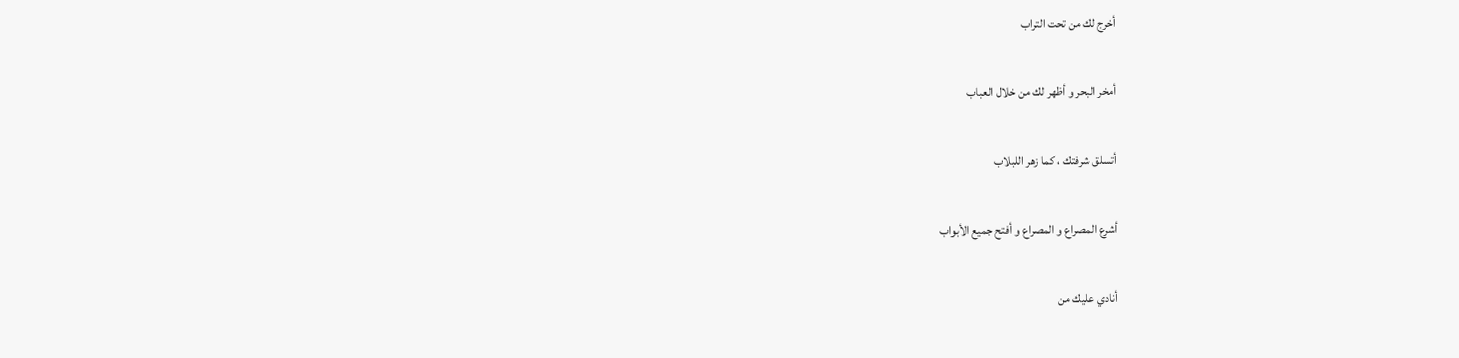أخرج لك من تحت التراب

أمخر البحر و أظهر لك من خلال العباب

أتسلق شرفتك ، كما زهر اللبلاب

أشرع المصراع و المصراع و أفتح جميع الأبواب

أنادي عليك من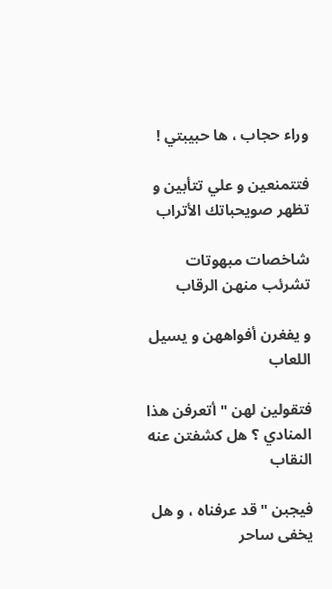وراء حجاب ، ها حبيبتي !

فتتمنعين و علي تتأبين و تظهر صويحباتك الأتراب

شاخصات مبهوتات تشرئب منهن الرقاب

و يفغرن أفواههن و يسيل اللعاب

فتقولين لهن " أتعرفن هذا المنادي ؟ هل كشفتن عنه النقاب

فيجبن " قد عرفناه ، و هل يخفى ساحر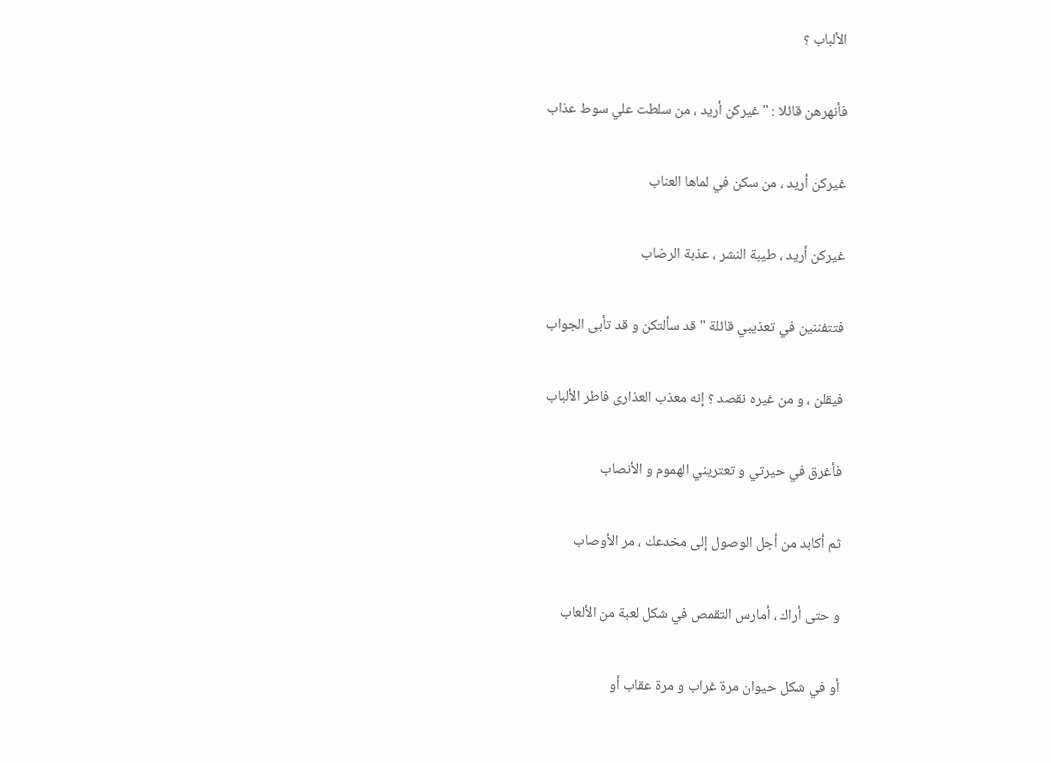الألباب ؟

فأنهرهن قائلا : " غيركن أريد ، من سلطت علي سوط عذاب

غيركن أريد ، من سكن في لماها العناب

غيركن أريد ، طيبة النشر ، عذبة الرضاب

فتتفننين في تعذيبي قائلة " قد سألتكن و قد تأبى الجواب

فيقلن ، و من غيره نقصد ؟ إنه معذب العذارى فاطر الألباب

فأغرق في حيرتي و تعتريني الهموم و الأنصاب

ثم أكابد من أجل الوصول إلى مخدعك ، مر الأوصاب

و حتى أراك ، أمارس التقمص في شكل لعبة من الألعاب

أو في شكل حيوان مرة غراب و مرة عقاب أو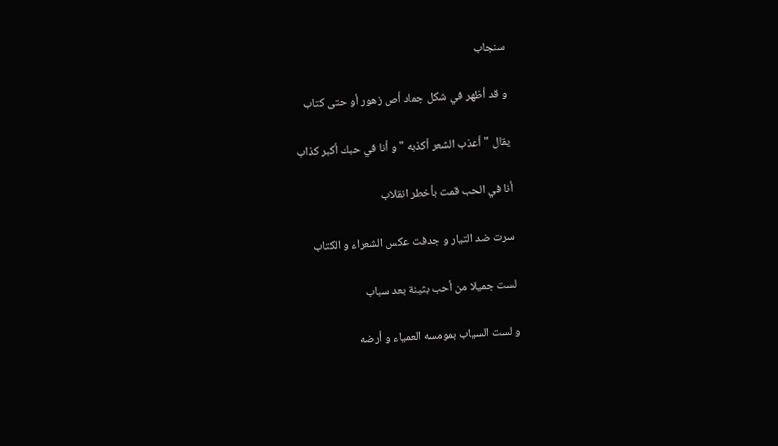سنجاب

و قد أظهر في شكل جماد أص زهور أو حتى كتاب

يقال " أعذب الشعر أكذبه " و أنا في حبك أكبر كذاب

أنا في الحب قمت بأخطر انقلاب

سرت ضد التيار و جدفت عكس الشعراء و الكتاب

لست جميلا من أحب بثينة بعد سباب

و لست السياب بمومسه العمياء و أرضه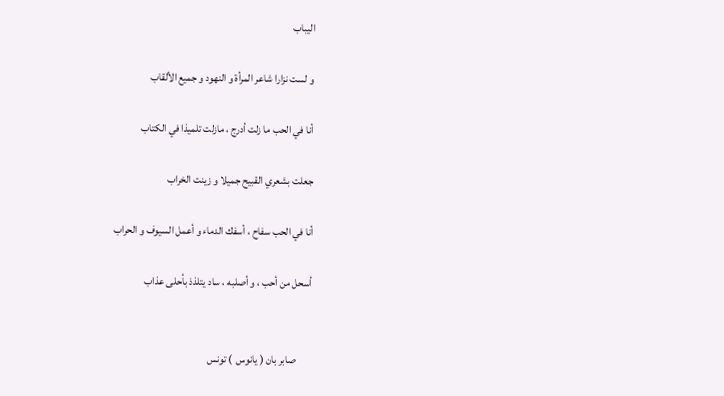اليباب

و لست نزارا شاعر المرأة و النهود و جميع الألقاب

أنا في الحب ما زلت أدرج ، مازلت تلميذا في الكتاب

جعلت بشعري القبيح جميلا و زينت الخراب

أنا في الحب سفاح ، أسفك الدماء و أعمل السيوف و الحراب

أسحل من أحب ، و أصلبه ، ساد يتلذذ بأحلى عذاب


       صابر بان ( يانوس  ) تونس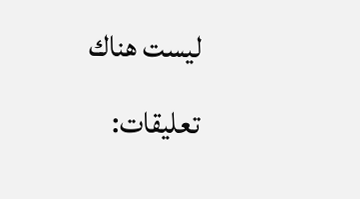ليست هناك تعليقات: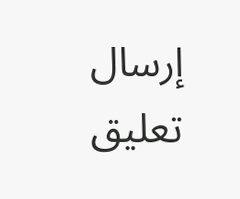إرسال تعليق